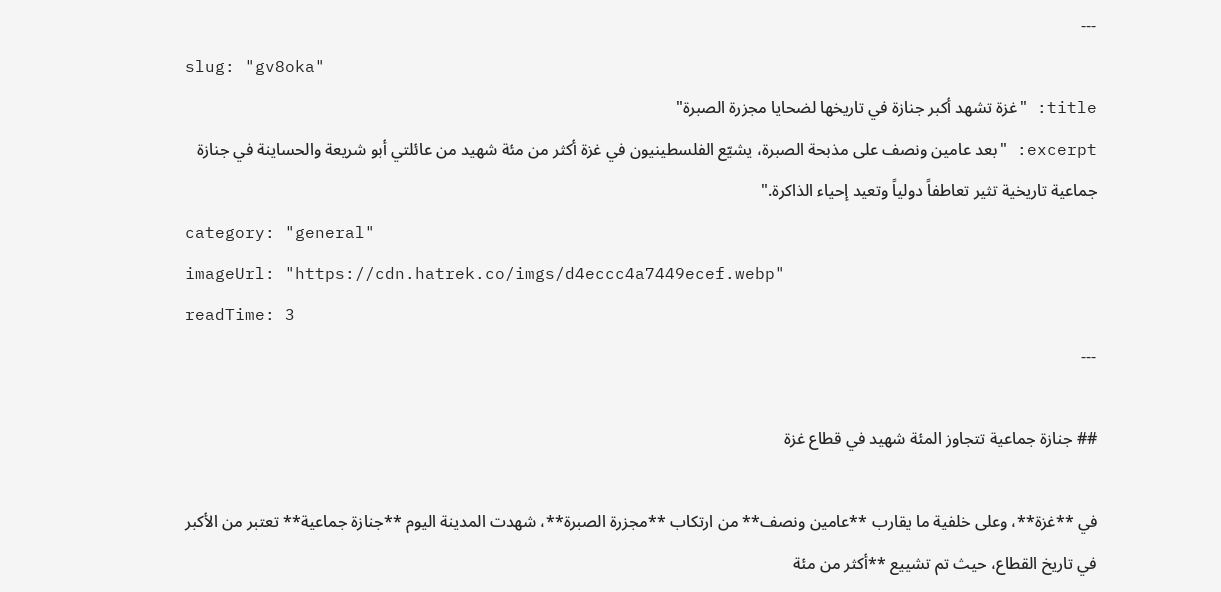---
slug: "gv8oka"
title: "غزة تشهد أكبر جنازة في تاريخها لضحايا مجزرة الصبرة"
excerpt: "بعد عامين ونصف على مذبحة الصبرة، يشيّع الفلسطينيون في غزة أكثر من مئة شهيد من عائلتي أبو شريعة والحساينة في جنازة جماعية تاريخية تثير تعاطفاً دولياً وتعيد إحياء الذاكرة."
category: "general"
imageUrl: "https://cdn.hatrek.co/imgs/d4eccc4a7449ecef.webp"
readTime: 3
---

## جنازة جماعية تتجاوز المئة شهيد في قطاع غزة

في **غزة**، وعلى خلفية ما يقارب **عامين ونصف** من ارتكاب **مجزرة الصبرة**، شهدت المدينة اليوم **جنازة جماعية** تعتبر من الأكبر في تاريخ القطاع، حيث تم تشييع **أكثر من مئة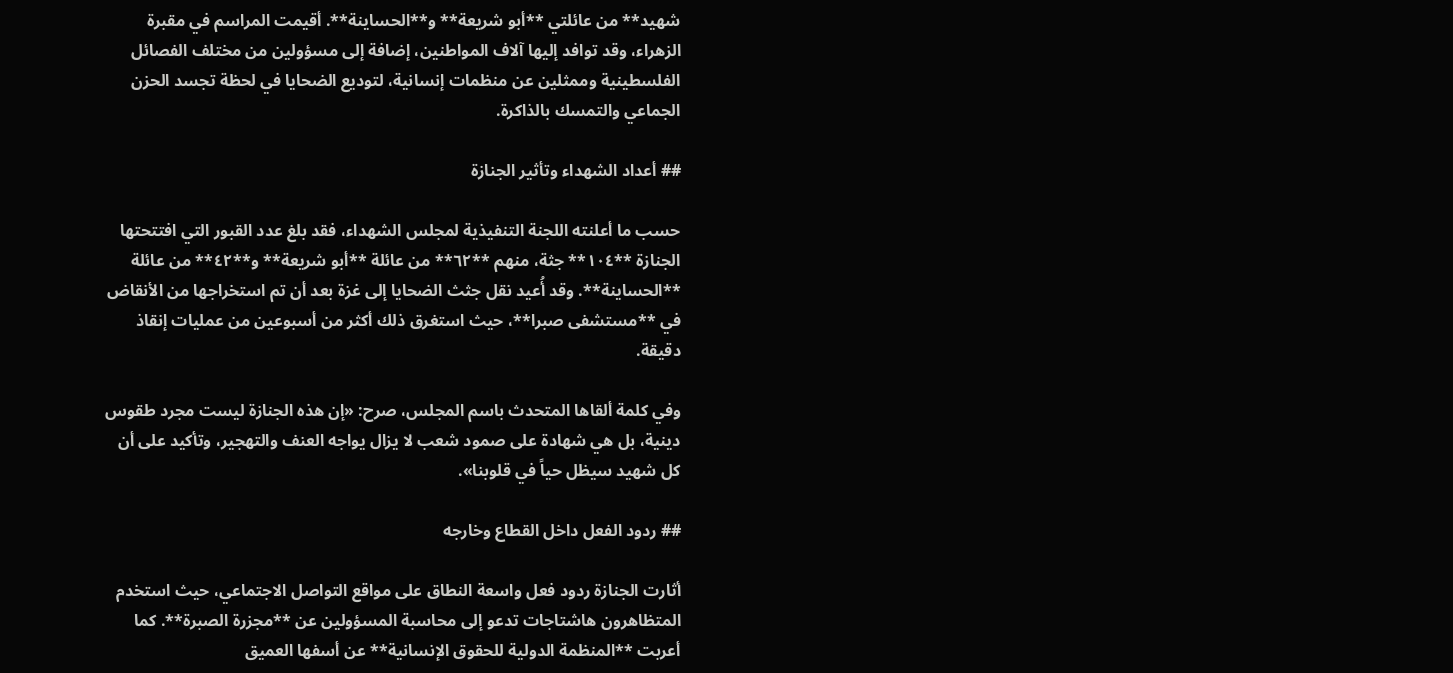شهيد** من عائلتي **أبو شريعة** و**الحساينة**. أقيمت المراسم في مقبرة الزهراء، وقد توافد إليها آلاف المواطنين، إضافة إلى مسؤولين من مختلف الفصائل الفلسطينية وممثلين عن منظمات إنسانية، لتوديع الضحايا في لحظة تجسد الحزن الجماعي والتمسك بالذاكرة.

## أعداد الشهداء وتأثير الجنازة

حسب ما أعلنته اللجنة التنفيذية لمجلس الشهداء، فقد بلغ عدد القبور التي افتتحتها الجنازة **١٠٤** جثة، منهم **٦٢** من عائلة **أبو شريعة** و**٤٢** من عائلة **الحساينة**. وقد أُعيد نقل جثث الضحايا إلى غزة بعد أن تم استخراجها من الأنقاض في **مستشفى صبرا**، حيث استغرق ذلك أكثر من أسبوعين من عمليات إنقاذ دقيقة.

وفي كلمة ألقاها المتحدث باسم المجلس، صرح: «إن هذه الجنازة ليست مجرد طقوس دينية، بل هي شهادة على صمود شعب لا يزال يواجه العنف والتهجير، وتأكيد على أن كل شهيد سيظل حياً في قلوبنا».

## ردود الفعل داخل القطاع وخارجه

أثارت الجنازة ردود فعل واسعة النطاق على مواقع التواصل الاجتماعي، حيث استخدم المتظاهرون هاشتاجات تدعو إلى محاسبة المسؤولين عن **مجزرة الصبرة**. كما أعربت **المنظمة الدولية للحقوق الإنسانية** عن أسفها العميق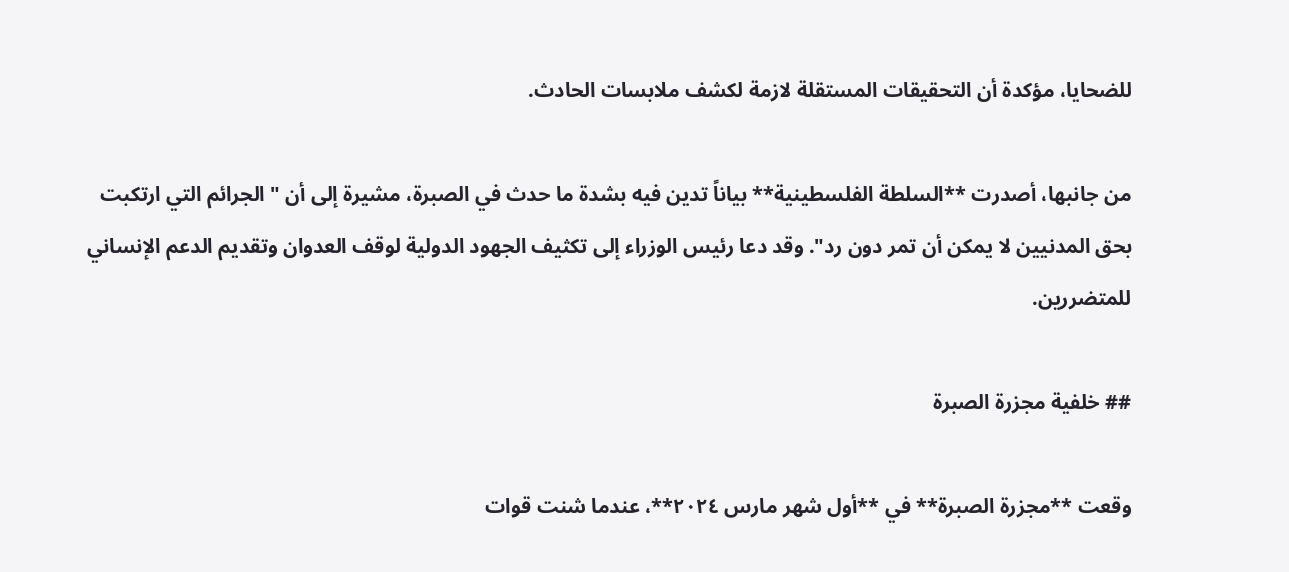للضحايا، مؤكدة أن التحقيقات المستقلة لازمة لكشف ملابسات الحادث.

من جانبها، أصدرت **السلطة الفلسطينية** بياناً تدين فيه بشدة ما حدث في الصبرة، مشيرة إلى أن "الجرائم التي ارتكبت بحق المدنيين لا يمكن أن تمر دون رد". وقد دعا رئيس الوزراء إلى تكثيف الجهود الدولية لوقف العدوان وتقديم الدعم الإنساني للمتضررين.

## خلفية مجزرة الصبرة

وقعت **مجزرة الصبرة** في **أول شهر مارس ٢٠٢٤**، عندما شنت قوات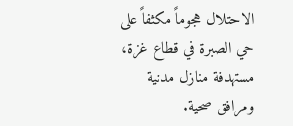الاحتلال هجوماً مكثفاً على حي الصبرة في قطاع غزة، مستهدفة منازل مدنية ومرافق صحية.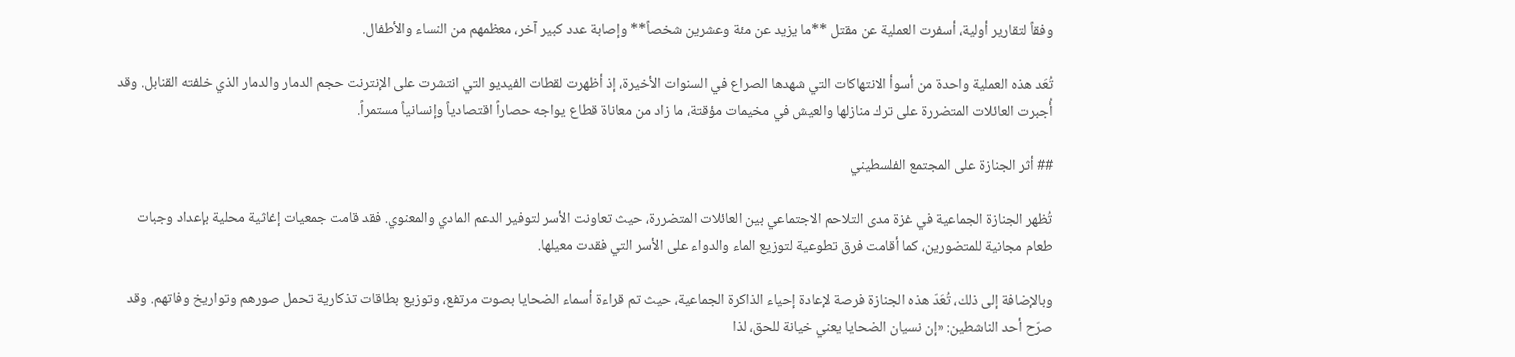وفقاً لتقارير أولية، أسفرت العملية عن مقتل **ما يزيد عن مئة وعشرين شخصاً** وإصابة عدد كبير آخر، معظمهم من النساء والأطفال.

تُعَد هذه العملية واحدة من أسوأ الانتهاكات التي شهدها الصراع في السنوات الأخيرة، إذ أظهرت لقطات الفيديو التي انتشرت على الإنترنت حجم الدمار والدمار الذي خلفته القنابل. وقد أُجبرت العائلات المتضررة على ترك منازلها والعيش في مخيمات مؤقتة، ما زاد من معاناة قطاع يواجه حصاراً اقتصادياً وإنسانياً مستمراً.

## أثر الجنازة على المجتمع الفلسطيني

تُظهر الجنازة الجماعية في غزة مدى التلاحم الاجتماعي بين العائلات المتضررة، حيث تعاونت الأسر لتوفير الدعم المادي والمعنوي. فقد قامت جمعيات إغاثية محلية بإعداد وجبات طعام مجانية للمتضورين، كما أقامت فرق تطوعية لتوزيع الماء والدواء على الأسر التي فقدت معيلها.

وبالإضافة إلى ذلك، تُعَدّ هذه الجنازة فرصة لإعادة إحياء الذاكرة الجماعية، حيث تم قراءة أسماء الضحايا بصوت مرتفع، وتوزيع بطاقات تذكارية تحمل صورهم وتواريخ وفاتهم. وقد صرّح أحد الناشطين: «إن نسيان الضحايا يعني خيانة للحق، لذا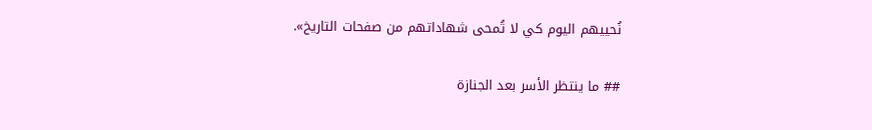نُحييهم اليوم كي لا تُمحى شهاداتهم من صفحات التاريخ».

## ما ينتظر الأسر بعد الجنازة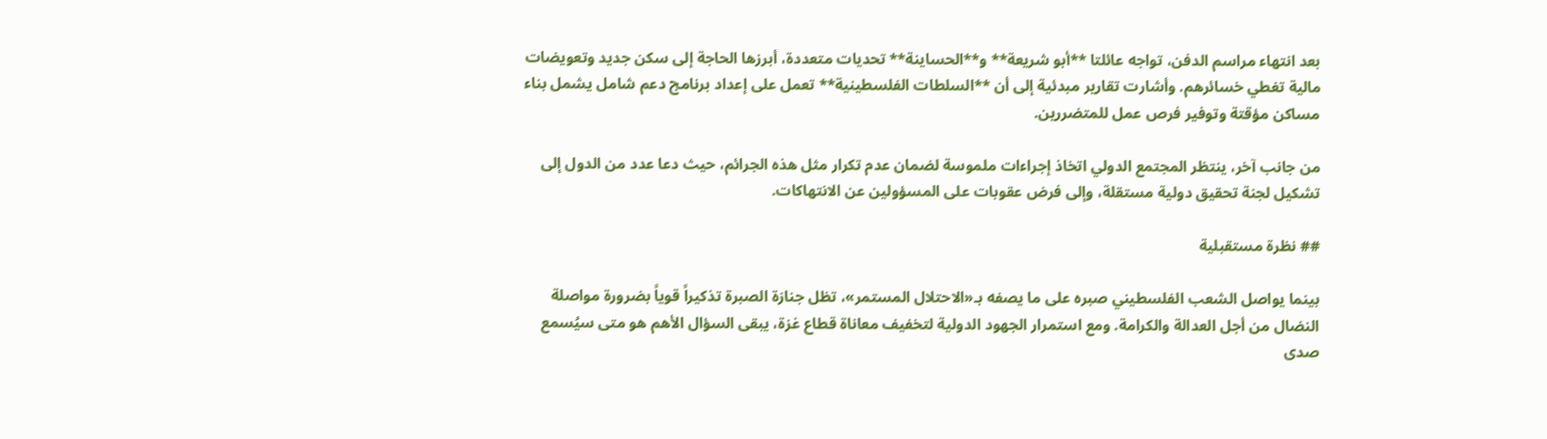بعد انتهاء مراسم الدفن، تواجه عائلتا **أبو شريعة** و**الحساينة** تحديات متعددة، أبرزها الحاجة إلى سكن جديد وتعويضات مالية تغطي خسائرهم. وأشارت تقارير مبدئية إلى أن **السلطات الفلسطينية** تعمل على إعداد برنامج دعم شامل يشمل بناء مساكن مؤقتة وتوفير فرص عمل للمتضررين.

من جانب آخر، ينتظر المجتمع الدولي اتخاذ إجراءات ملموسة لضمان عدم تكرار مثل هذه الجرائم، حيث دعا عدد من الدول إلى تشكيل لجنة تحقيق دولية مستقلة، وإلى فرض عقوبات على المسؤولين عن الانتهاكات.

## نظرة مستقبلية

بينما يواصل الشعب الفلسطيني صبره على ما يصفه بـ«الاحتلال المستمر»، تظل جنازة الصبرة تذكيراً قوياً بضرورة مواصلة النضال من أجل العدالة والكرامة. ومع استمرار الجهود الدولية لتخفيف معاناة قطاع غزة، يبقى السؤال الأهم هو متى سيُسمع صدى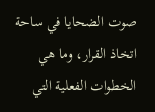صوت الضحايا في ساحة اتخاذ القرار، وما هي الخطوات الفعلية التي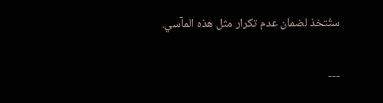ستُتخذ لضمان عدم تكرار مثل هذه المآسي.

---